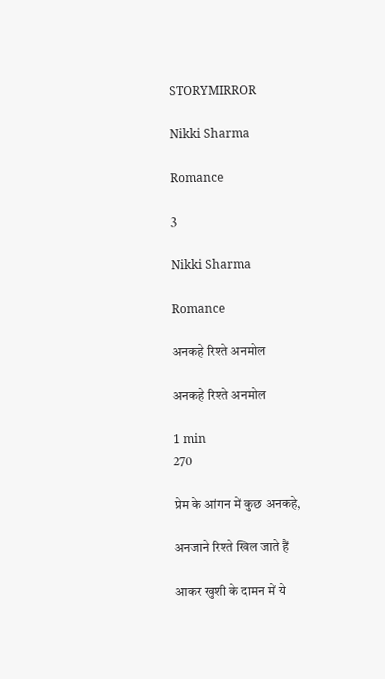STORYMIRROR

Nikki Sharma

Romance

3

Nikki Sharma

Romance

अनकहे रिश्ते अनमोल

अनकहे रिश्ते अनमोल

1 min
270

प्रेम के आंगन में कुछ अनकहे,

अनजाने रिश्ते खिल जाते हैं

आकर खुशी के दामन में ये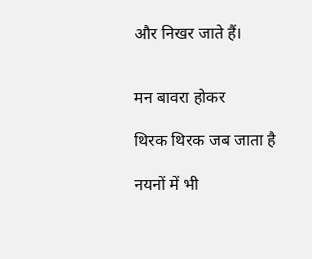और निखर जाते हैं।


मन बावरा होकर

थिरक थिरक जब जाता है

नयनों में भी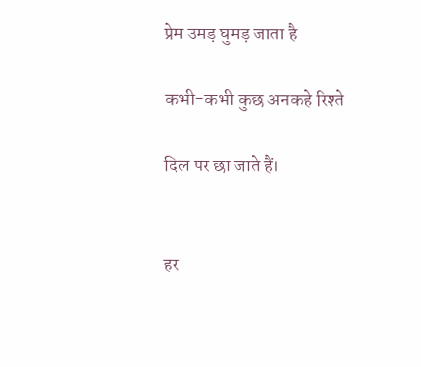प्रेम उमड़ घुमड़ जाता है

कभी-कभी कुछ अनकहे रिश्ते

दिल पर छा जाते हैं।


हर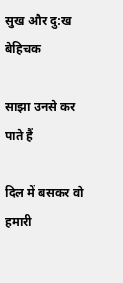सुख और दु:ख बेहिचक

साझा उनसे कर पाते हैं

दिल में बसकर वो हमारी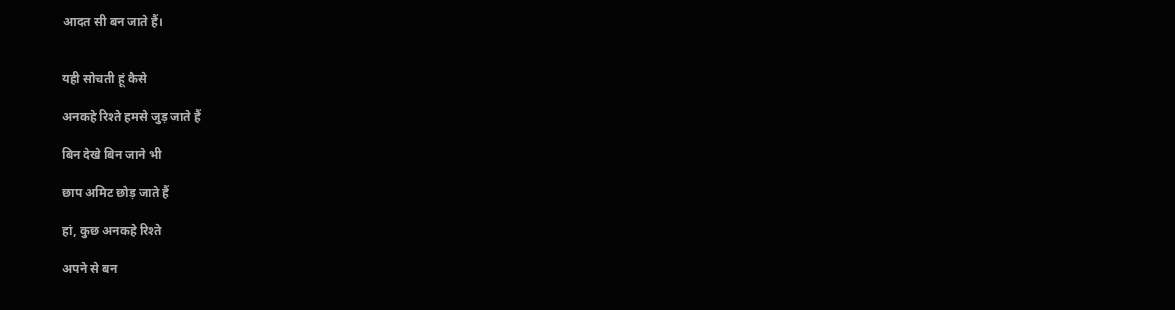आदत सी बन जाते हैं।


यही सोचती हूं कैसे

अनकहे रिश्ते हमसे जुड़ जाते हैं

बिन देखे बिन जाने भी

छाप अमिट छोड़ जाते हैं

हां, कुछ अनकहे रिश्ते

अपने से बन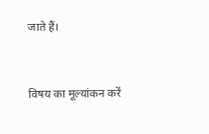जाते हैं।


विषय का मूल्यांकन करें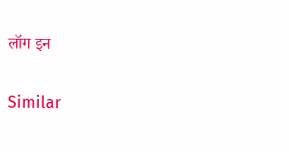लॉग इन

Similar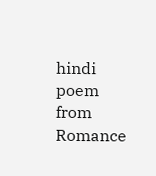hindi poem from Romance